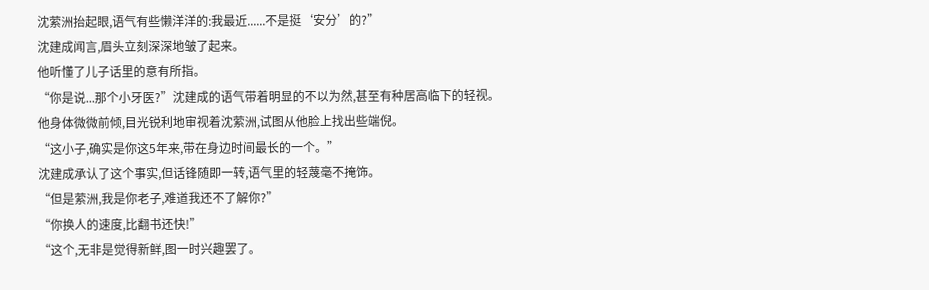沈萦洲抬起眼,语气有些懒洋洋的:我最近......不是挺‘安分’的?”
沈建成闻言,眉头立刻深深地皱了起来。
他听懂了儿子话里的意有所指。
“你是说...那个小牙医?”沈建成的语气带着明显的不以为然,甚至有种居高临下的轻视。
他身体微微前倾,目光锐利地审视着沈萦洲,试图从他脸上找出些端倪。
“这小子,确实是你这5年来,带在身边时间最长的一个。”
沈建成承认了这个事实,但话锋随即一转,语气里的轻蔑毫不掩饰。
“但是萦洲,我是你老子,难道我还不了解你?”
“你换人的速度,比翻书还快!”
“这个,无非是觉得新鲜,图一时兴趣罢了。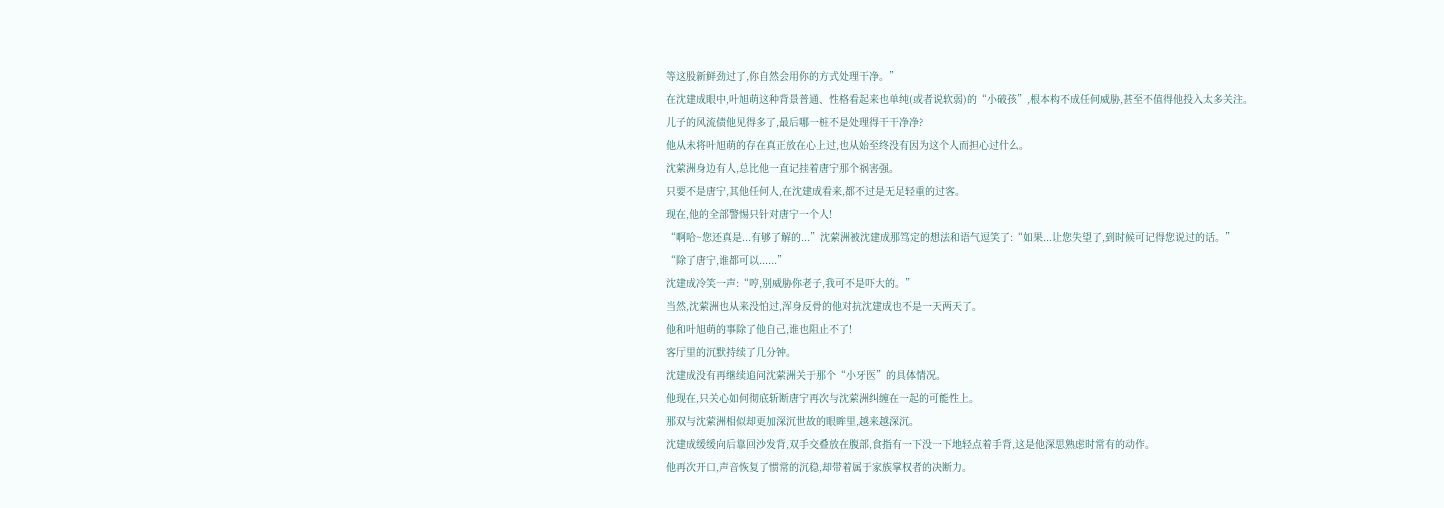等这股新鲜劲过了,你自然会用你的方式处理干净。”
在沈建成眼中,叶旭萌这种背景普通、性格看起来也单纯(或者说软弱)的“小破孩”,根本构不成任何威胁,甚至不值得他投入太多关注。
儿子的风流债他见得多了,最后哪一桩不是处理得干干净净?
他从未将叶旭萌的存在真正放在心上过,也从始至终没有因为这个人而担心过什么。
沈萦洲身边有人,总比他一直记挂着唐宁那个祸害强。
只要不是唐宁,其他任何人,在沈建成看来,都不过是无足轻重的过客。
现在,他的全部警惕只针对唐宁一个人!
“啊哈~您还真是...有够了解的...”沈萦洲被沈建成那笃定的想法和语气逗笑了:“如果...让您失望了,到时候可记得您说过的话。”
“除了唐宁,谁都可以......”
沈建成冷笑一声:“哼,别威胁你老子,我可不是吓大的。”
当然,沈萦洲也从来没怕过,浑身反骨的他对抗沈建成也不是一天两天了。
他和叶旭萌的事除了他自己,谁也阻止不了!
客厅里的沉默持续了几分钟。
沈建成没有再继续追问沈萦洲关于那个“小牙医”的具体情况。
他现在,只关心如何彻底斩断唐宁再次与沈萦洲纠缠在一起的可能性上。
那双与沈萦洲相似却更加深沉世故的眼眸里,越来越深沉。
沈建成缓缓向后靠回沙发背,双手交叠放在腹部,食指有一下没一下地轻点着手背,这是他深思熟虑时常有的动作。
他再次开口,声音恢复了惯常的沉稳,却带着属于家族掌权者的决断力。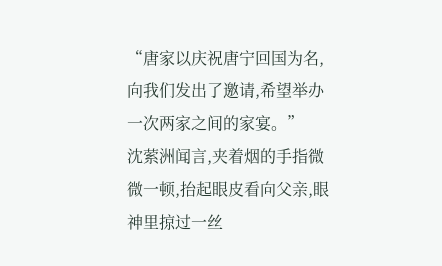“唐家以庆祝唐宁回国为名,向我们发出了邀请,希望举办一次两家之间的家宴。”
沈萦洲闻言,夹着烟的手指微微一顿,抬起眼皮看向父亲,眼神里掠过一丝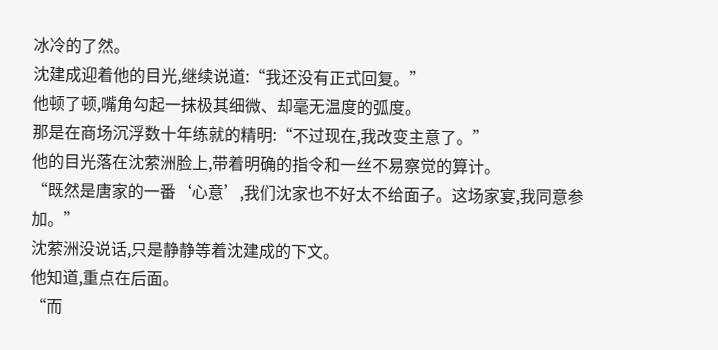冰冷的了然。
沈建成迎着他的目光,继续说道:“我还没有正式回复。”
他顿了顿,嘴角勾起一抹极其细微、却毫无温度的弧度。
那是在商场沉浮数十年练就的精明:“不过现在,我改变主意了。”
他的目光落在沈萦洲脸上,带着明确的指令和一丝不易察觉的算计。
“既然是唐家的一番‘心意’,我们沈家也不好太不给面子。这场家宴,我同意参加。”
沈萦洲没说话,只是静静等着沈建成的下文。
他知道,重点在后面。
“而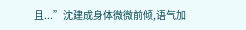且...”沈建成身体微微前倾,语气加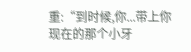重:“到时候,你...带上你现在的那个小牙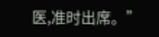医,准时出席。”